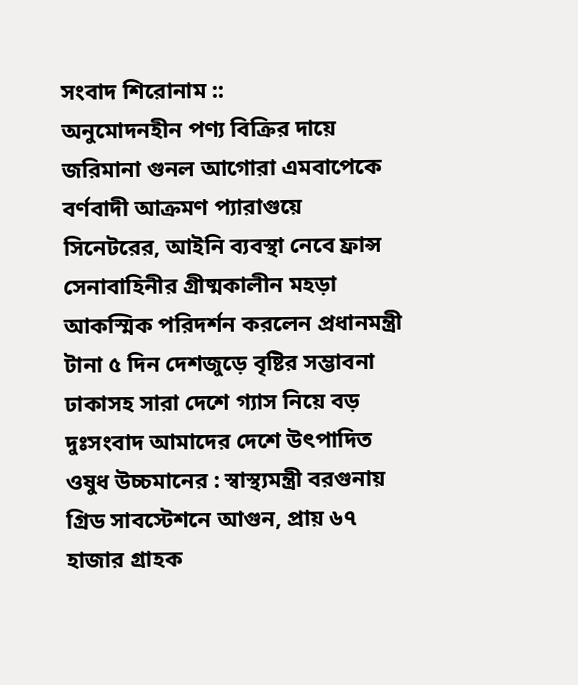সংবাদ শিরোনাম ::
অনুমোদনহীন পণ্য বিক্রির দায়ে জরিমানা গুনল আগোরা এমবাপেকে বর্ণবাদী আক্রমণ প্যারাগুয়ে সিনেটরের, আইনি ব্যবস্থা নেবে ফ্রান্স সেনাবাহিনীর গ্রীষ্মকালীন মহড়া আকস্মিক পরিদর্শন করলেন প্রধানমন্ত্রী টানা ৫ দিন দেশজুড়ে বৃষ্টির সম্ভাবনা ঢাকাসহ সারা দেশে গ্যাস নিয়ে বড় দুঃসংবাদ আমাদের দেশে উৎপাদিত ওষুধ উচ্চমানের : স্বাস্থ্যমন্ত্রী বরগুনায় গ্রিড সাবস্টেশনে আগুন, প্রায় ৬৭ হাজার গ্রাহক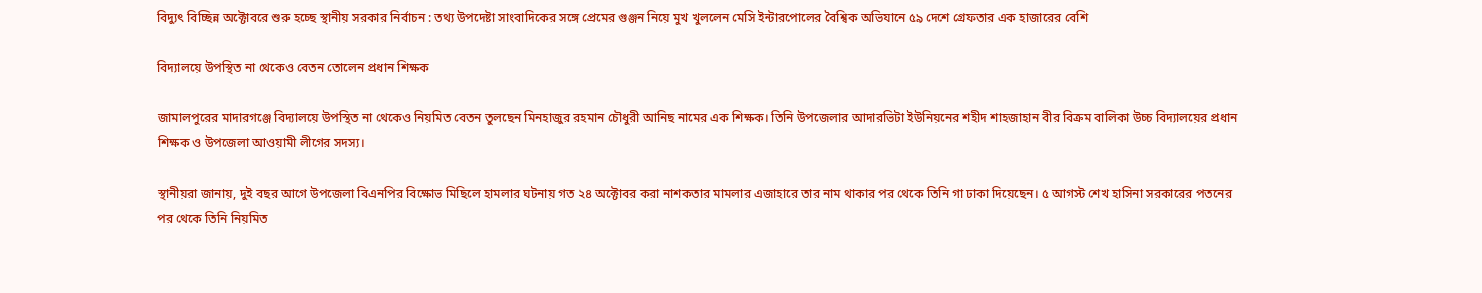বিদ্যুৎ বিচ্ছিন্ন অক্টোবরে শুরু হচ্ছে স্থানীয় সরকার নির্বাচন : তথ্য উপদেষ্টা সাংবাদিকের সঙ্গে প্রেমের গুঞ্জন নিয়ে মুখ খুললেন মেসি ইন্টারপোলের বৈশ্বিক অভিযানে ৫৯ দেশে গ্রেফতার এক হাজারের বেশি

বিদ্যালয়ে উপস্থিত না থেকেও বেতন তোলেন প্রধান শিক্ষক

জামালপুরের মাদারগঞ্জে বিদ্যালয়ে উপস্থিত না থেকেও নিয়মিত বেতন তুলছেন মিনহাজুর রহমান চৌধুরী আনিছ নামের এক শিক্ষক। তিনি উপজেলার আদারভিটা ইউনিয়নের শহীদ শাহজাহান বীর বিক্রম বালিকা উচ্চ বিদ্যালয়ের প্রধান শিক্ষক ও উপজেলা আওয়ামী লীগের সদস্য।

স্থানীয়রা জানায়, দুই বছর আগে উপজেলা বিএনপির বিক্ষোভ মিছিলে হামলার ঘটনায় গত ২৪ অক্টোবর করা নাশকতার মামলার এজাহারে তার নাম থাকার পর থেকে তিনি গা ঢাকা দিয়েছেন। ৫ আগস্ট শেখ হাসিনা সরকারের পতনের পর থেকে তিনি নিয়মিত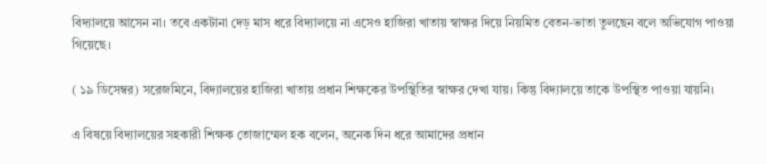বিদ্যালয়ে আসেন না। তবে একটানা দেড় মাস ধরে বিদ্যালয়ে না এসেও হাজিরা খাতায় স্বাক্ষর দিয়ে নিয়মিত বেতন-ভাতা তুলছেন বলে অভিযোগ পাওয়া গিয়েছে।

( ১৯ ডিসেম্বর) সরেজমিনে, বিদ্যালয়ের হাজিরা খাতায় প্রধান শিক্ষকের উপস্থিতির স্বাক্ষর দেখা যায়। কিন্তু বিদ্যালয়ে তাকে উপস্থিত পাওয়া যায়নি।

এ বিষয়ে বিদ্যালয়ের সহকারী শিক্ষক তোজাম্মেল হক বলেন, অনেক দিন ধরে আমাদের প্রধান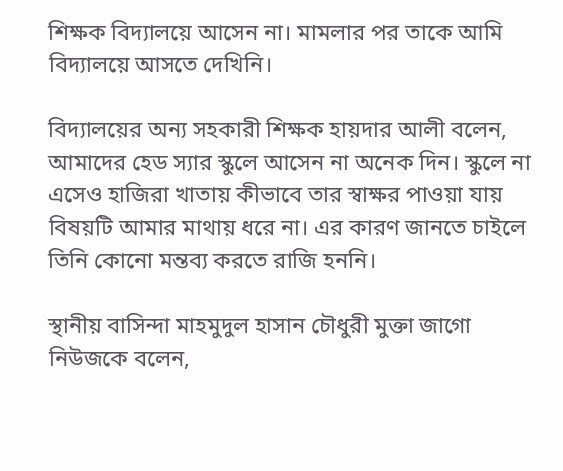শিক্ষক বিদ্যালয়ে আসেন না। মামলার পর তাকে আমি বিদ্যালয়ে আসতে দেখিনি।

বিদ্যালয়ের অন্য সহকারী শিক্ষক হায়দার আলী বলেন, আমাদের হেড স্যার স্কুলে আসেন না অনেক দিন। স্কুলে না এসেও হাজিরা খাতায় কীভাবে তার স্বাক্ষর পাওয়া যায় বিষয়টি আমার মাথায় ধরে না। এর কারণ জানতে চাইলে তিনি কোনো মন্তব্য করতে রাজি হননি।

স্থানীয় বাসিন্দা মাহমুদুল হাসান চৌধুরী মুক্তা জাগো নিউজকে বলেন,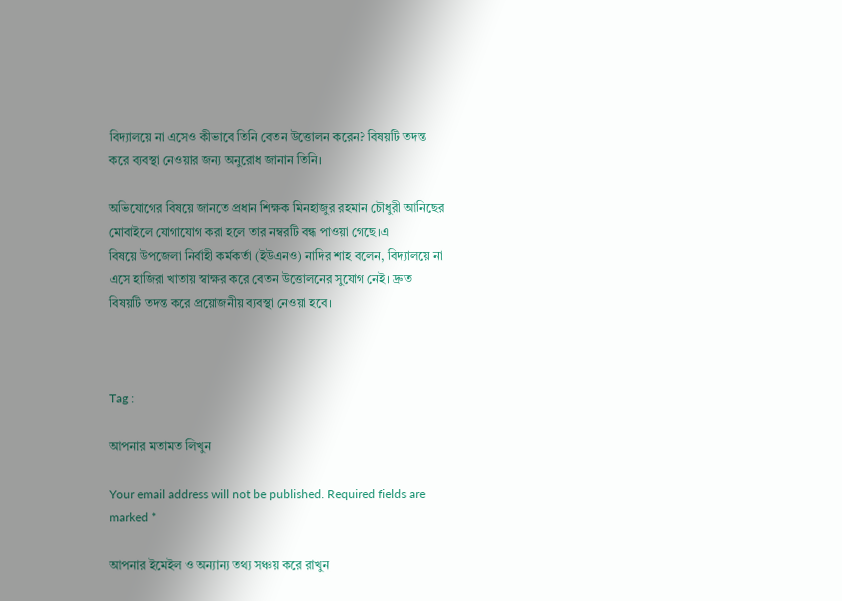বিদ্যালয়ে না এসেও কীভাবে তিনি বেতন উত্তোলন করেন? বিষয়টি তদন্ত করে ব্যবস্থা নেওয়ার জন্য অনুরোধ জানান তিনি।

অভিযোগের বিষয়ে জানতে প্রধান শিক্ষক মিনহাজুর রহমান চৌধুরী আনিছের মোবাইলে যোগাযোগ করা হলে তার নম্বরটি বন্ধ পাওয়া গেছে।এ
বিষয়ে উপজেলা নির্বাহী কর্মকর্তা (ইউএনও) নাদির শাহ বলেন, বিদ্যালয়ে না এসে হাজিরা খাতায় স্বাক্ষর করে বেতন উত্তোলনের সুযোগ নেই। দ্রুত বিষয়টি তদন্ত করে প্রয়োজনীয় ব্যবস্থা নেওয়া হবে।



Tag :

আপনার মতামত লিখুন

Your email address will not be published. Required fields are marked *

আপনার ইমেইল ও অন্যান্য তথ্য সঞ্চয় করে রাখুন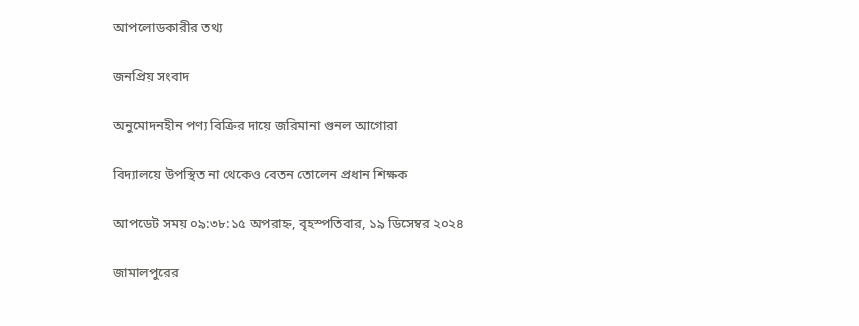আপলোডকারীর তথ্য

জনপ্রিয় সংবাদ

অনুমোদনহীন পণ্য বিক্রির দায়ে জরিমানা গুনল আগোরা

বিদ্যালয়ে উপস্থিত না থেকেও বেতন তোলেন প্রধান শিক্ষক

আপডেট সময় ০৯:৩৮:১৫ অপরাহ্ন, বৃহস্পতিবার, ১৯ ডিসেম্বর ২০২৪

জামালপুরের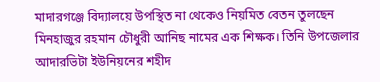মাদারগঞ্জে বিদ্যালয়ে উপস্থিত না থেকেও নিয়মিত বেতন তুলছেন মিনহাজুর রহমান চৌধুরী আনিছ নামের এক শিক্ষক। তিনি উপজেলার আদারভিটা ইউনিয়নের শহীদ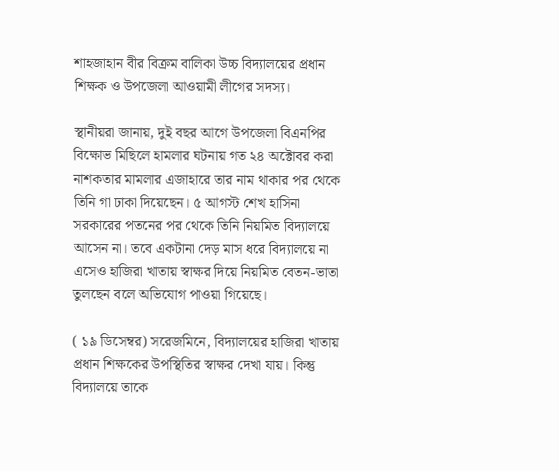শাহজাহান বীর বিক্রম বালিকা উচ্চ বিদ্যালয়ের প্রধান শিক্ষক ও উপজেলা আওয়ামী লীগের সদস্য।

স্থানীয়রা জানায়, দুই বছর আগে উপজেলা বিএনপির বিক্ষোভ মিছিলে হামলার ঘটনায় গত ২৪ অক্টোবর করা নাশকতার মামলার এজাহারে তার নাম থাকার পর থেকে তিনি গা ঢাকা দিয়েছেন। ৫ আগস্ট শেখ হাসিনা সরকারের পতনের পর থেকে তিনি নিয়মিত বিদ্যালয়ে আসেন না। তবে একটানা দেড় মাস ধরে বিদ্যালয়ে না এসেও হাজিরা খাতায় স্বাক্ষর দিয়ে নিয়মিত বেতন-ভাতা তুলছেন বলে অভিযোগ পাওয়া গিয়েছে।

( ১৯ ডিসেম্বর) সরেজমিনে, বিদ্যালয়ের হাজিরা খাতায় প্রধান শিক্ষকের উপস্থিতির স্বাক্ষর দেখা যায়। কিন্তু বিদ্যালয়ে তাকে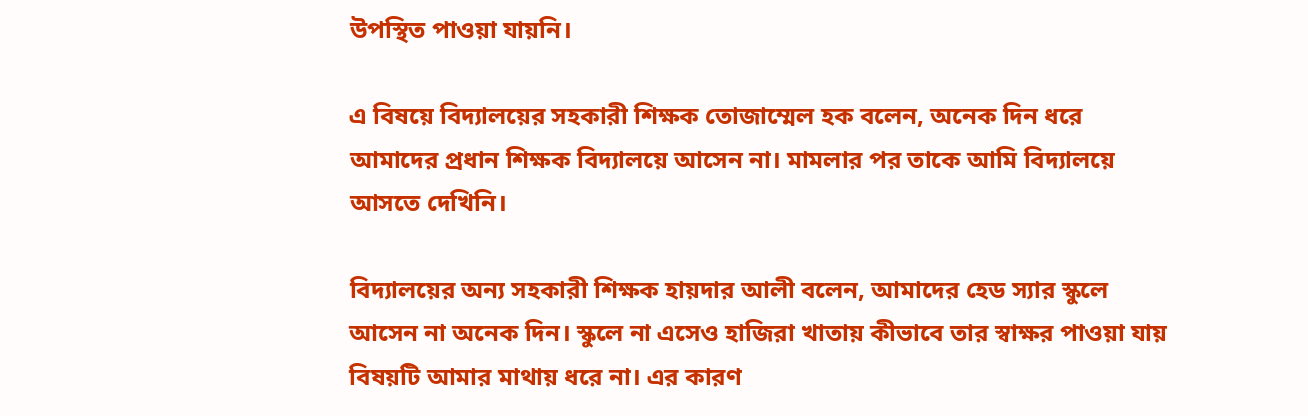উপস্থিত পাওয়া যায়নি।

এ বিষয়ে বিদ্যালয়ের সহকারী শিক্ষক তোজাম্মেল হক বলেন, অনেক দিন ধরে আমাদের প্রধান শিক্ষক বিদ্যালয়ে আসেন না। মামলার পর তাকে আমি বিদ্যালয়ে আসতে দেখিনি।

বিদ্যালয়ের অন্য সহকারী শিক্ষক হায়দার আলী বলেন, আমাদের হেড স্যার স্কুলে আসেন না অনেক দিন। স্কুলে না এসেও হাজিরা খাতায় কীভাবে তার স্বাক্ষর পাওয়া যায় বিষয়টি আমার মাথায় ধরে না। এর কারণ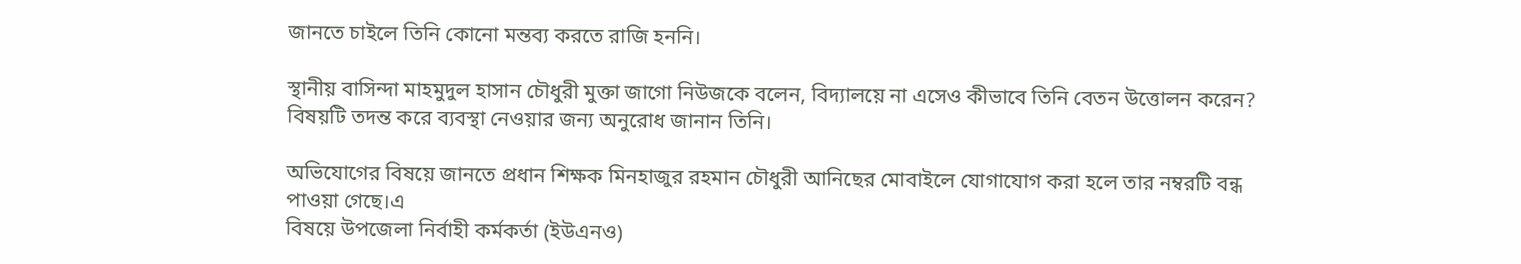জানতে চাইলে তিনি কোনো মন্তব্য করতে রাজি হননি।

স্থানীয় বাসিন্দা মাহমুদুল হাসান চৌধুরী মুক্তা জাগো নিউজকে বলেন, বিদ্যালয়ে না এসেও কীভাবে তিনি বেতন উত্তোলন করেন? বিষয়টি তদন্ত করে ব্যবস্থা নেওয়ার জন্য অনুরোধ জানান তিনি।

অভিযোগের বিষয়ে জানতে প্রধান শিক্ষক মিনহাজুর রহমান চৌধুরী আনিছের মোবাইলে যোগাযোগ করা হলে তার নম্বরটি বন্ধ পাওয়া গেছে।এ
বিষয়ে উপজেলা নির্বাহী কর্মকর্তা (ইউএনও)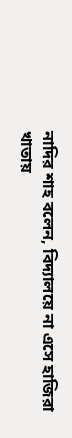নাদির শাহ বলেন, বিদ্যালয়ে না এসে হাজিরা খাতায়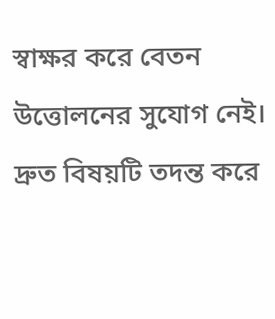স্বাক্ষর করে বেতন উত্তোলনের সুযোগ নেই। দ্রুত বিষয়টি তদন্ত করে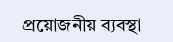প্রয়োজনীয় ব্যবস্থা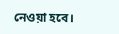নেওয়া হবে।